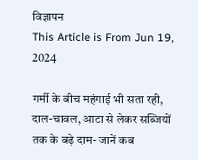विज्ञापन
This Article is From Jun 19, 2024

गर्मी के बीच महंगाई भी सता रही, दाल-चावल, आटा से लेकर सब्जियों तक के बढ़े दाम- जानें कब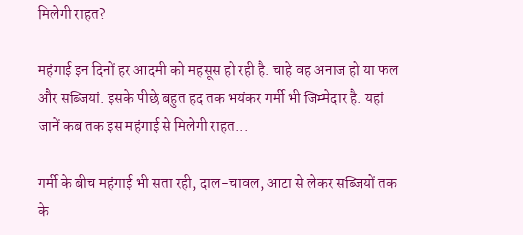मिलेगी राहत?

महंगाई इन दिनों हर आदमी को महसूस हो रही है. चाहे वह अनाज हो या फल और सब्जियां. इसके पीछे बहुत हद तक भयंकर गर्मी भी जिम्मेदार है. यहां जानें कब तक इस महंगाई से मिलेगी राहत...

गर्मी के बीच महंगाई भी सता रही, दाल-चावल, आटा से लेकर सब्जियों तक के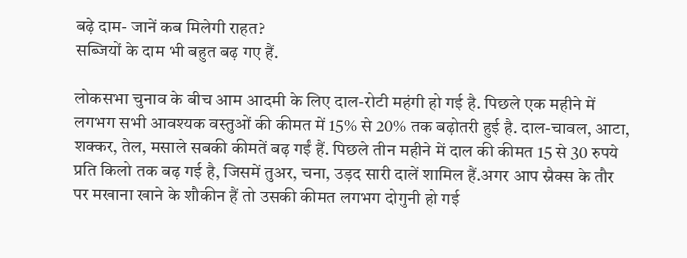बढ़े दाम- जानें कब मिलेगी राहत?
सब्जियों के दाम भी बहुत बढ़ गए हैं.

लोकसभा चुनाव के बीच आम आदमी के लिए दाल-रोटी महंगी हो गई है. पिछले एक महीने में लगभग सभी आवश्यक वस्तुओं की कीमत में 15% से 20% तक बढ़ोतरी हुई है. दाल-चावल, आटा, शक्कर, तेल, मसाले सबकी कीमतें बढ़ गईं हैं. पिछले तीन महीने में दाल की कीमत 15 से 30 रुपये प्रति किलो तक बढ़ गई है, जिसमें तुअर, चना, उड़द सारी दालें शामिल हैं.अगर आप स्नैक्स के तौर पर मखाना खाने के शौकीन हैं तो उसकी कीमत लगभग दोगुनी हो गई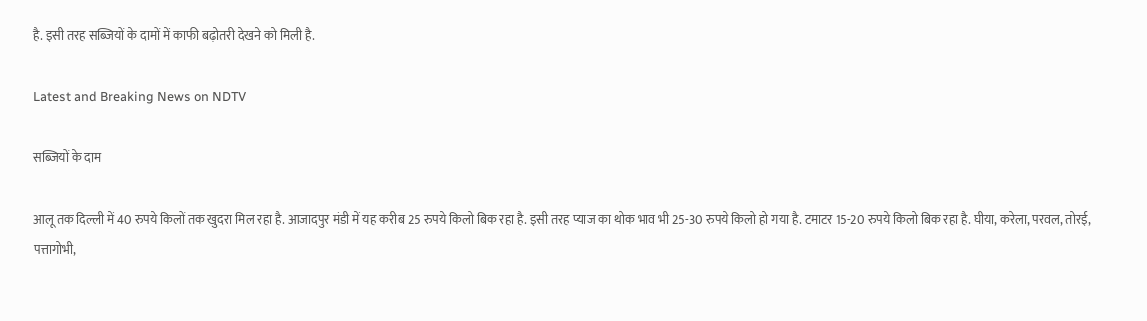है. इसी तरह सब्जियों के दामों में काफी बढ़ोतरी देखने को मिली है.

Latest and Breaking News on NDTV

सब्जियों के दाम

आलू तक दिल्ली में 40 रुपये किलों तक खुदरा मिल रहा है. आजादपुर मंडी में यह करीब 25 रुपये किलो बिक रहा है. इसी तरह प्याज का थोक भाव भी 25-30 रुपये किलो हो गया है. टमाटर 15-20 रुपये किलो बिक रहा है. घीया, करेला, परवल, तोरई, पत्तागोभी,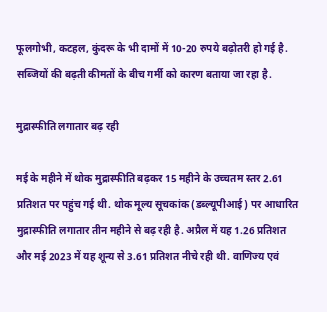फूलगोभी, कटहल, कुंदरू के भी दामों में 10-20 रुपये बढ़ोतरी हो गई है. सब्जियों की बढ़ती कीमतों के बीच गर्मी को कारण बताया जा रहा है.

मुद्रास्फीति लगातार बढ़ रही

मई के महीने में थोक मुद्रास्फीति बढ़कर 15 महीने के उच्चतम स्तर 2.61 प्रतिशत पर पहुंच गई थी. थोक मूल्य सूचकांक (डब्ल्यूपीआई) पर आधारित मुद्रास्फीति लगातार तीन महीने से बढ़ रही है. अप्रैल में यह 1.26 प्रतिशत और मई 2023 में यह शून्य से 3.61 प्रतिशत नीचे रही थी. वाणिज्य एवं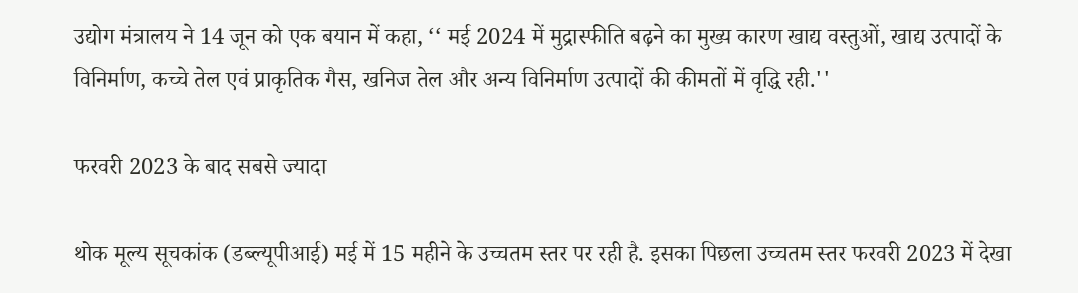उद्योग मंत्रालय ने 14 जून को एक बयान में कहा, ‘‘ मई 2024 में मुद्रास्फीति बढ़ने का मुख्य कारण खाद्य वस्तुओं, खाद्य उत्पादों के विनिर्माण, कच्चे तेल एवं प्राकृतिक गैस, खनिज तेल और अन्य विनिर्माण उत्पादों की कीमतों में वृद्धि रही.''

फरवरी 2023 के बाद सबसे ज्यादा

थोक मूल्य सूचकांक (डब्ल्यूपीआई) मई में 15 महीने के उच्चतम स्तर पर रही है. इसका पिछला उच्चतम स्तर फरवरी 2023 में देखा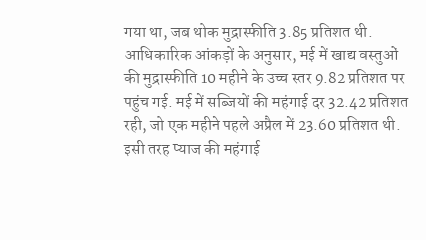गया था, जब थोक मुद्रास्फीति 3.85 प्रतिशत थी. आधिकारिक आंकड़ों के अनुसार, मई में खाद्य वस्तुओं की मुद्रास्फीति 10 महीने के उच्च स्तर 9.82 प्रतिशत पर पहुंच गई. मई में सब्जियों की महंगाई दर 32.42 प्रतिशत रही, जो एक महीने पहले अप्रैल में 23.60 प्रतिशत थी. इसी तरह प्याज की महंगाई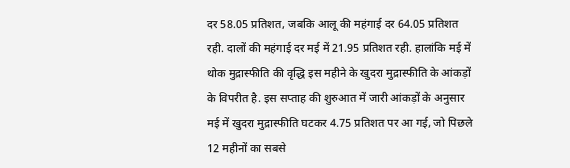दर 58.05 प्रतिशत, जबकि आलू की महंगाई दर 64.05 प्रतिशत रही. दालों की महंगाई दर मई में 21.95 प्रतिशत रही. हालांकि मई में थोक मुद्रास्फीति की वृद्धि इस महीने के खुदरा मुद्रास्फीति के आंकड़ों के विपरीत है. इस सप्ताह की शुरुआत में जारी आंकड़ों के अनुसार मई में खुदरा मुद्रास्फीति घटकर 4.75 प्रतिशत पर आ गई, जो पिछले 12 महीनों का सबसे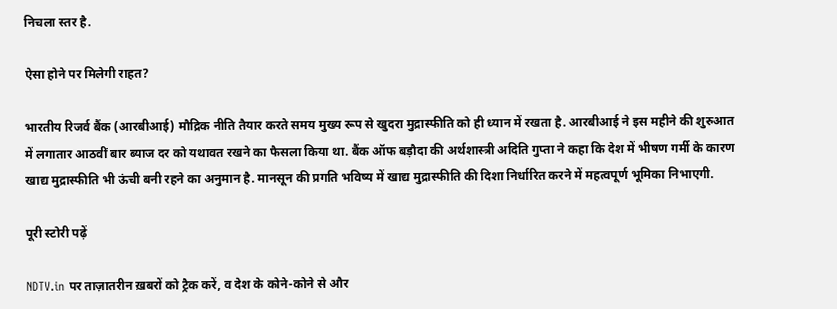निचला स्तर है.

ऐसा होने पर मिलेगी राहत?

भारतीय रिजर्व बैंक (आरबीआई) मौद्रिक नीति तैयार करते समय मुख्य रूप से खुदरा मुद्रास्फीति को ही ध्यान में रखता है. आरबीआई ने इस महीने की शुरुआत में लगातार आठवीं बार ब्याज दर को यथावत रखने का फैसला किया था. बैंक ऑफ बड़ौदा की अर्थशास्त्री अदिति गुप्ता ने कहा कि देश में भीषण गर्मी के कारण खाद्य मुद्रास्फीति भी ऊंची बनी रहने का अनुमान है. मानसून की प्रगति भविष्य में खाद्य मुद्रास्फीति की दिशा निर्धारित करने में महत्वपूर्ण भूमिका निभाएगी.

पूरी स्टोरी पढ़ें

NDTV.in पर ताज़ातरीन ख़बरों को ट्रैक करें, व देश के कोने-कोने से और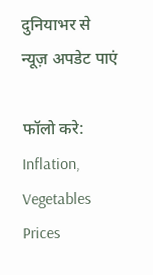दुनियाभर से न्यूज़ अपडेट पाएं

फॉलो करे:
Inflation, Vegetables Prices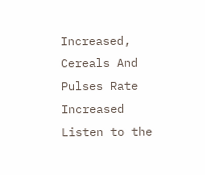Increased, Cereals And Pulses Rate Increased
Listen to the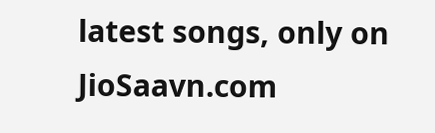latest songs, only on JioSaavn.com